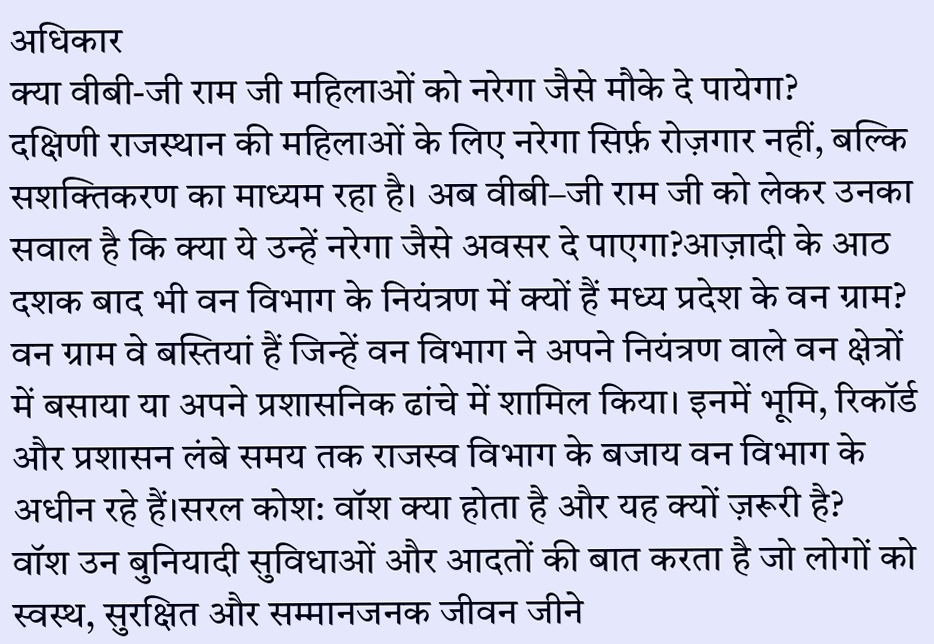अधिकार
क्या वीबी-जी राम जी महिलाओं को नरेगा जैसे मौके दे पायेगा?
दक्षिणी राजस्थान की महिलाओं के लिए नरेगा सिर्फ़ रोज़गार नहीं, बल्कि सशक्तिकरण का माध्यम रहा है। अब वीबी–जी राम जी को लेकर उनका सवाल है कि क्या ये उन्हें नरेगा जैसे अवसर दे पाएगा?आज़ादी के आठ दशक बाद भी वन विभाग के नियंत्रण में क्यों हैं मध्य प्रदेश के वन ग्राम?
वन ग्राम वे बस्तियां हैं जिन्हें वन विभाग ने अपने नियंत्रण वाले वन क्षेत्रों में बसाया या अपने प्रशासनिक ढांचे में शामिल किया। इनमें भूमि, रिकॉर्ड और प्रशासन लंबे समय तक राजस्व विभाग के बजाय वन विभाग के अधीन रहे हैं।सरल कोश: वॉश क्या होता है और यह क्यों ज़रूरी है?
वॉश उन बुनियादी सुविधाओं और आदतों की बात करता है जो लोगों को स्वस्थ, सुरक्षित और सम्मानजनक जीवन जीने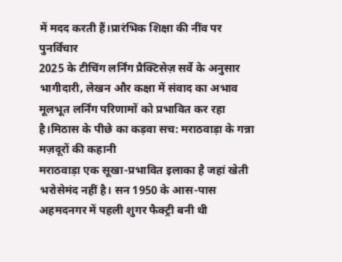में मदद करती हैं।प्रारंभिक शिक्षा की नींव पर पुनर्विचार
2025 के टीचिंग लर्निंग प्रैक्टिसेज़ सर्वे के अनुसार भागीदारी, लेखन और कक्षा में संवाद का अभाव मूलभूत लर्निंग परिणामों को प्रभावित कर रहा है।मिठास के पीछे का कड़वा सच: मराठवाड़ा के गन्ना मज़दूरों की कहानी
मराठवाड़ा एक सूखा-प्रभावित इलाका है जहां खेती भरोसेमंद नहीं है। सन 1950 के आस-पास अहमदनगर में पहली शुगर फैक्ट्री बनी थी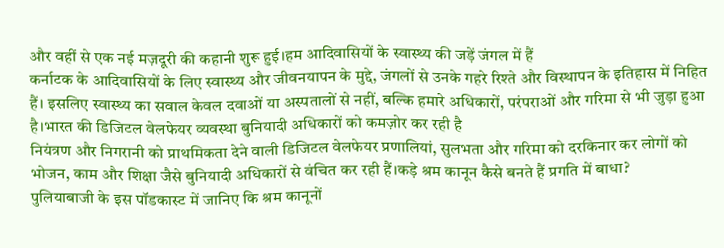और वहीं से एक नई मज़दूरी की कहानी शुरू हुई।हम आदिवासियों के स्वास्थ्य की जड़ें जंगल में हैं
कर्नाटक के आदिवासियों के लिए स्वास्थ्य और जीवनयापन के मुद्दे, जंगलों से उनके गहरे रिश्ते और विस्थापन के इतिहास में निहित हैं। इसलिए स्वास्थ्य का सवाल केवल दवाओं या अस्पतालों से नहीं, बल्कि हमारे अधिकारों, परंपराओं और गरिमा से भी जुड़ा हुआ है।भारत की डिजिटल वेलफेयर व्यवस्था बुनियादी अधिकारों को कमज़ोर कर रही है
नियंत्रण और निगरानी को प्राथमिकता देने वाली डिजिटल वेलफेयर प्रणालियां, सुलभता और गरिमा को दरकिनार कर लोगों को भोजन, काम और शिक्षा जैसे बुनियादी अधिकारों से वंचित कर रही हैं।कड़े श्रम कानून कैसे बनते हैं प्रगति में बाधा?
पुलियाबाजी के इस पॉडकास्ट में जानिए कि श्रम कानूनों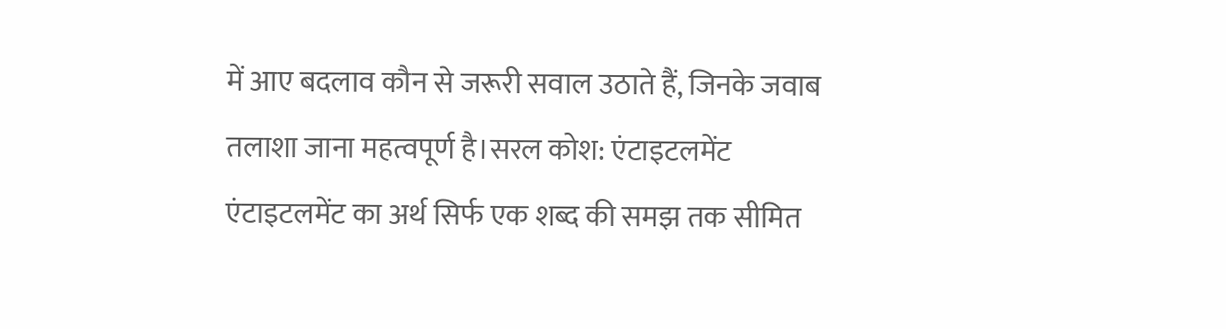में आए बदलाव कौन से जरूरी सवाल उठाते हैं, जिनके जवाब तलाशा जाना महत्वपूर्ण है।सरल कोश: एंटाइटलमेंट
एंटाइटलमेंट का अर्थ सिर्फ एक शब्द की समझ तक सीमित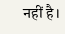नहीं है।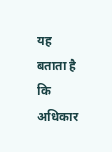यह बताता है कि अधिकार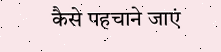कैसे पहचाने जाएं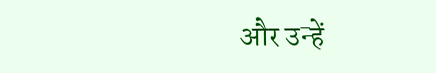और उन्हें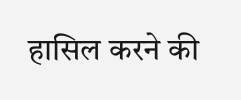हासिल करने की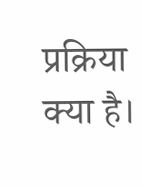प्रक्रिया क्या है।